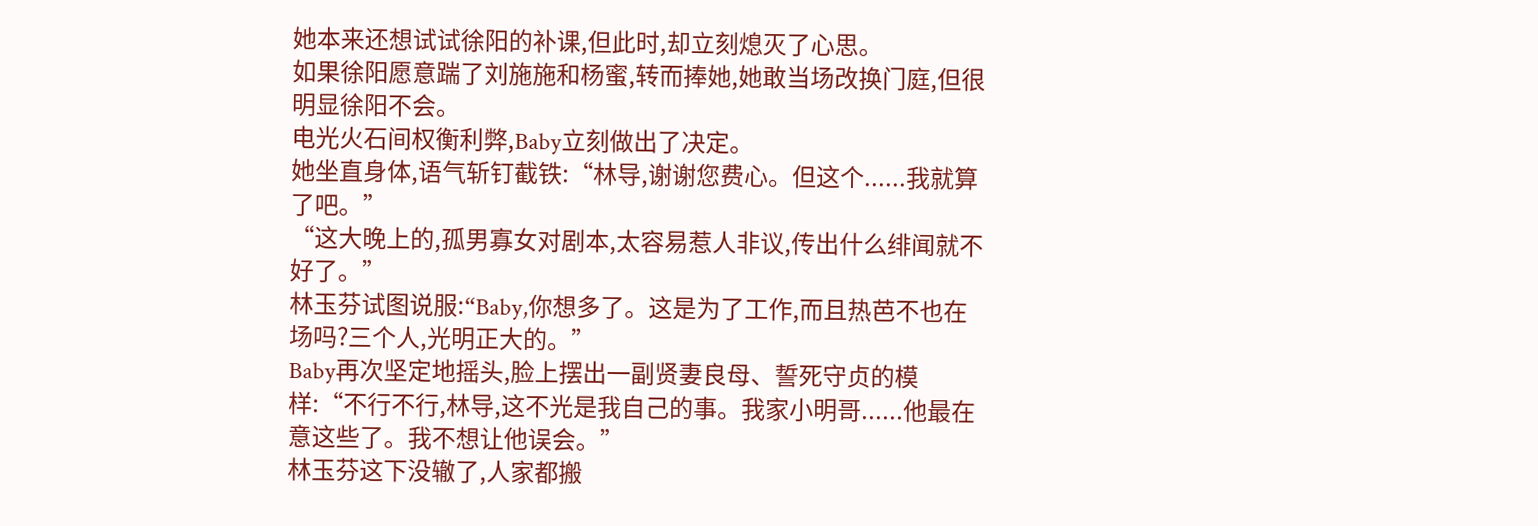她本来还想试试徐阳的补课,但此时,却立刻熄灭了心思。
如果徐阳愿意踹了刘施施和杨蜜,转而捧她,她敢当场改换门庭,但很明显徐阳不会。
电光火石间权衡利弊,Baby立刻做出了决定。
她坐直身体,语气斩钉截铁:“林导,谢谢您费心。但这个......我就算了吧。”
“这大晚上的,孤男寡女对剧本,太容易惹人非议,传出什么绯闻就不好了。”
林玉芬试图说服:“Baby,你想多了。这是为了工作,而且热芭不也在场吗?三个人,光明正大的。”
Baby再次坚定地摇头,脸上摆出一副贤妻良母、誓死守贞的模样:“不行不行,林导,这不光是我自己的事。我家小明哥......他最在意这些了。我不想让他误会。”
林玉芬这下没辙了,人家都搬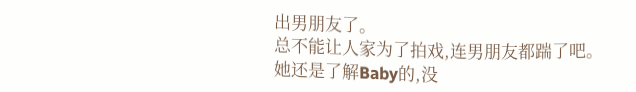出男朋友了。
总不能让人家为了拍戏,连男朋友都踹了吧。
她还是了解Baby的,没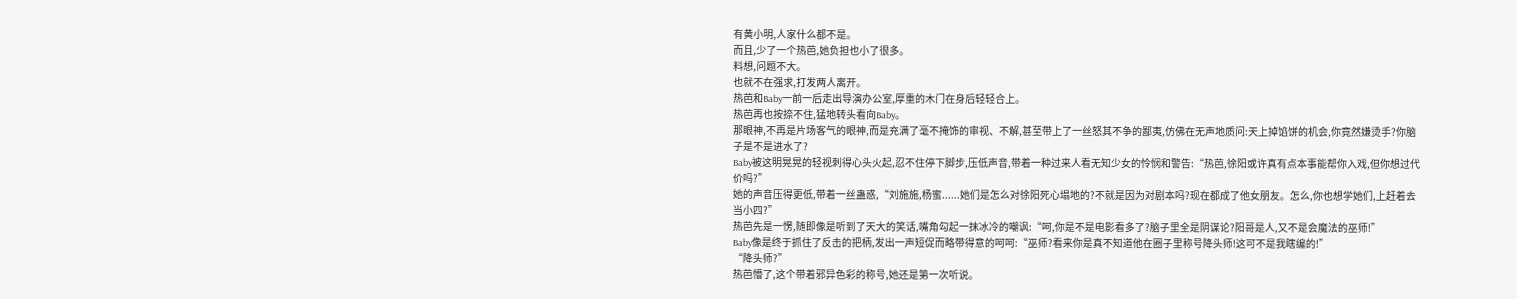有黄小明,人家什么都不是。
而且,少了一个热芭,她负担也小了很多。
料想,问题不大。
也就不在强求,打发两人离开。
热芭和Baby一前一后走出导演办公室,厚重的木门在身后轻轻合上。
热芭再也按捺不住,猛地转头看向Baby。
那眼神,不再是片场客气的眼神,而是充满了毫不掩饰的审视、不解,甚至带上了一丝怒其不争的鄙夷,仿佛在无声地质问:天上掉馅饼的机会,你竟然嫌烫手?你脑子是不是进水了?
Baby被这明晃晃的轻视刺得心头火起,忍不住停下脚步,压低声音,带着一种过来人看无知少女的怜悯和警告:“热芭,徐阳或许真有点本事能帮你入戏,但你想过代价吗?”
她的声音压得更低,带着一丝蛊惑,“刘施施,杨蜜......她们是怎么对徐阳死心塌地的?不就是因为对剧本吗?现在都成了他女朋友。怎么,你也想学她们,上赶着去当小四?”
热芭先是一愣,随即像是听到了天大的笑话,嘴角勾起一抹冰冷的嘲讽:“呵,你是不是电影看多了?脑子里全是阴谋论?阳哥是人,又不是会魔法的巫师!”
Baby像是终于抓住了反击的把柄,发出一声短促而略带得意的呵呵:“巫师?看来你是真不知道他在圈子里称号降头师!这可不是我瞎编的!”
“降头师?”
热芭懵了,这个带着邪异色彩的称号,她还是第一次听说。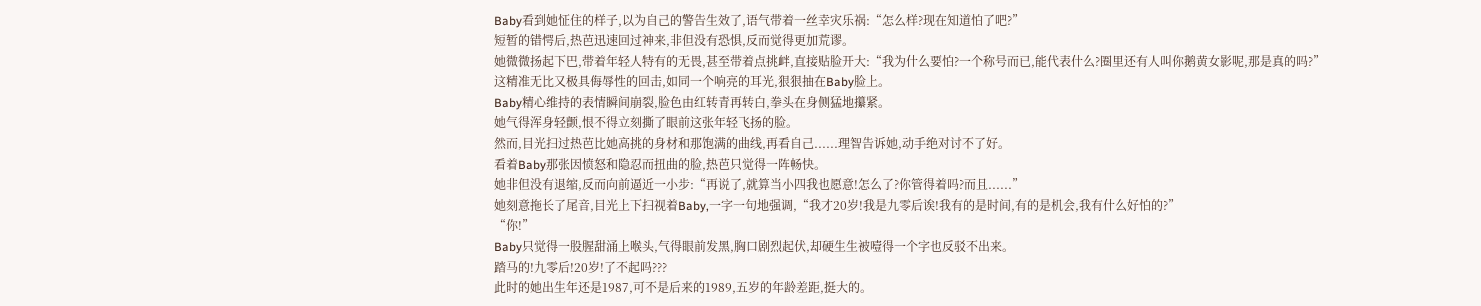Baby看到她怔住的样子,以为自己的警告生效了,语气带着一丝幸灾乐祸:“怎么样?现在知道怕了吧?”
短暂的错愕后,热芭迅速回过神来,非但没有恐惧,反而觉得更加荒谬。
她微微扬起下巴,带着年轻人特有的无畏,甚至带着点挑衅,直接贴脸开大:“我为什么要怕?一个称号而已,能代表什么?圈里还有人叫你鹅黄女影呢,那是真的吗?”
这精准无比又极具侮辱性的回击,如同一个响亮的耳光,狠狠抽在Baby脸上。
Baby精心维持的表情瞬间崩裂,脸色由红转青再转白,拳头在身侧猛地攥紧。
她气得浑身轻颤,恨不得立刻撕了眼前这张年轻飞扬的脸。
然而,目光扫过热芭比她高挑的身材和那饱满的曲线,再看自己......理智告诉她,动手绝对讨不了好。
看着Baby那张因愤怒和隐忍而扭曲的脸,热芭只觉得一阵畅快。
她非但没有退缩,反而向前逼近一小步:“再说了,就算当小四我也愿意!怎么了?你管得着吗?而且......”
她刻意拖长了尾音,目光上下扫视着Baby,一字一句地强调,“我才20岁!我是九零后诶!我有的是时间,有的是机会,我有什么好怕的?”
“你!”
Baby只觉得一股腥甜涌上喉头,气得眼前发黑,胸口剧烈起伏,却硬生生被噎得一个字也反驳不出来。
踏马的!九零后!20岁!了不起吗???
此时的她出生年还是1987,可不是后来的1989,五岁的年龄差距,挺大的。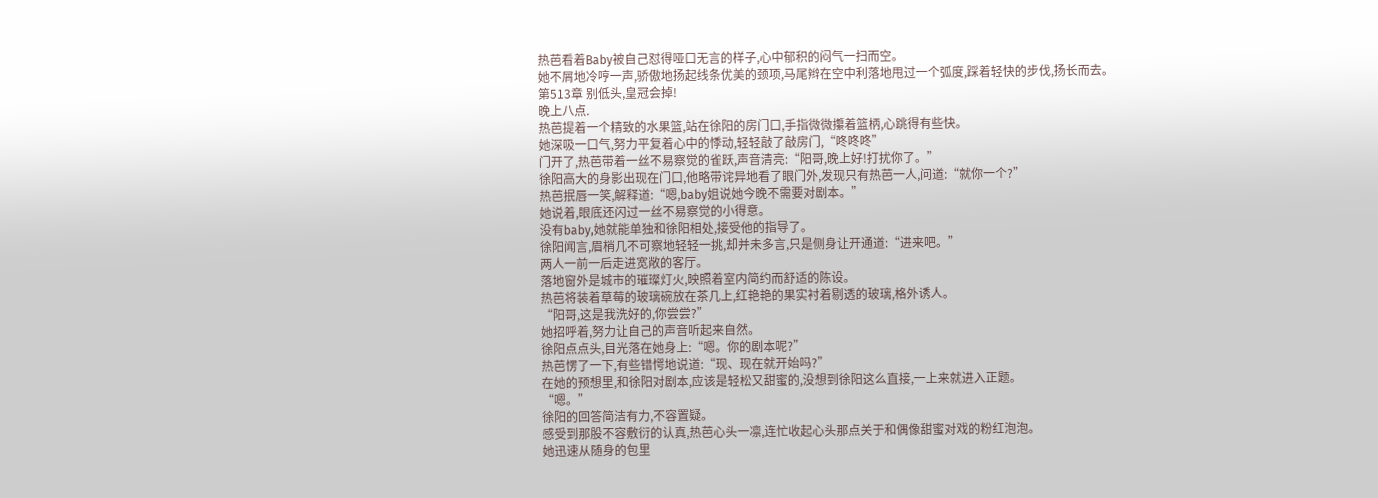热芭看着Baby被自己怼得哑口无言的样子,心中郁积的闷气一扫而空。
她不屑地冷哼一声,骄傲地扬起线条优美的颈项,马尾辫在空中利落地甩过一个弧度,踩着轻快的步伐,扬长而去。
第513章 别低头,皇冠会掉!
晚上八点.
热芭提着一个精致的水果篮,站在徐阳的房门口,手指微微攥着篮柄,心跳得有些快。
她深吸一口气,努力平复着心中的悸动,轻轻敲了敲房门,“咚咚咚”
门开了,热芭带着一丝不易察觉的雀跃,声音清亮:“阳哥,晚上好!打扰你了。”
徐阳高大的身影出现在门口,他略带诧异地看了眼门外,发现只有热芭一人,问道:“就你一个?”
热芭抿唇一笑,解释道:“嗯,baby姐说她今晚不需要对剧本。”
她说着,眼底还闪过一丝不易察觉的小得意。
没有baby,她就能单独和徐阳相处,接受他的指导了。
徐阳闻言,眉梢几不可察地轻轻一挑,却并未多言,只是侧身让开通道:“进来吧。”
两人一前一后走进宽敞的客厅。
落地窗外是城市的璀璨灯火,映照着室内简约而舒适的陈设。
热芭将装着草莓的玻璃碗放在茶几上,红艳艳的果实衬着剔透的玻璃,格外诱人。
“阳哥,这是我洗好的,你尝尝?”
她招呼着,努力让自己的声音听起来自然。
徐阳点点头,目光落在她身上:“嗯。你的剧本呢?”
热芭愣了一下,有些错愕地说道:“现、现在就开始吗?”
在她的预想里,和徐阳对剧本,应该是轻松又甜蜜的,没想到徐阳这么直接,一上来就进入正题。
“嗯。”
徐阳的回答简洁有力,不容置疑。
感受到那股不容敷衍的认真,热芭心头一凛,连忙收起心头那点关于和偶像甜蜜对戏的粉红泡泡。
她迅速从随身的包里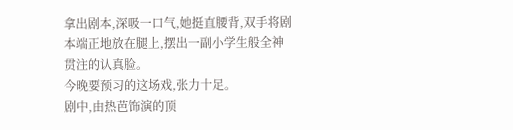拿出剧本,深吸一口气,她挺直腰背,双手将剧本端正地放在腿上,摆出一副小学生般全神贯注的认真脸。
今晚要预习的这场戏,张力十足。
剧中,由热芭饰演的顶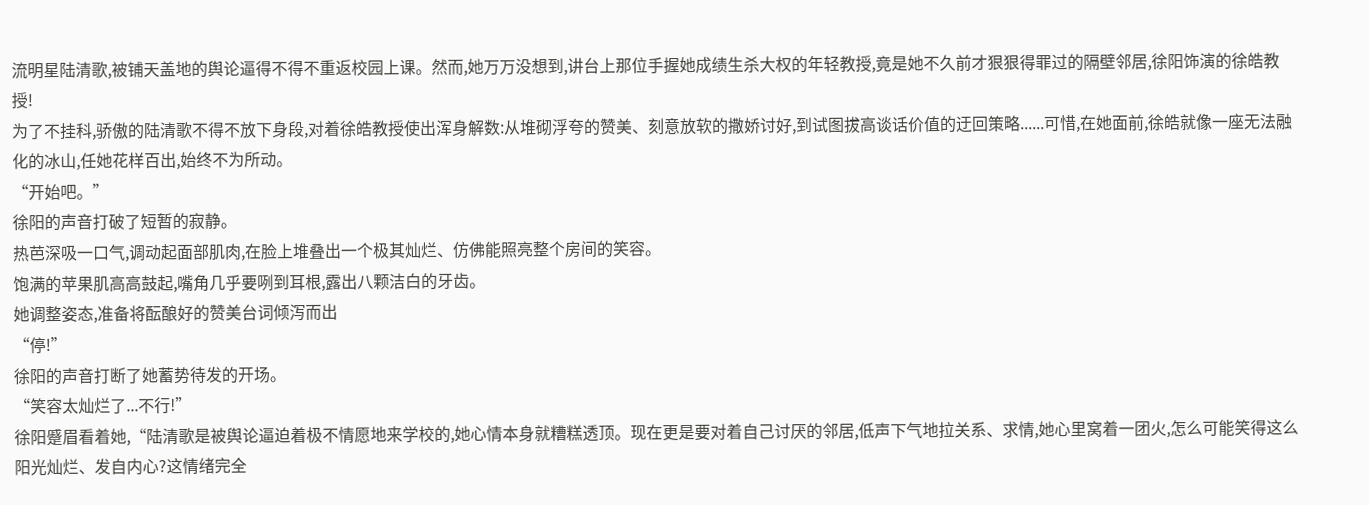流明星陆清歌,被铺天盖地的舆论逼得不得不重返校园上课。然而,她万万没想到,讲台上那位手握她成绩生杀大权的年轻教授,竟是她不久前才狠狠得罪过的隔壁邻居,徐阳饰演的徐皓教授!
为了不挂科,骄傲的陆清歌不得不放下身段,对着徐皓教授使出浑身解数:从堆砌浮夸的赞美、刻意放软的撒娇讨好,到试图拔高谈话价值的迂回策略......可惜,在她面前,徐皓就像一座无法融化的冰山,任她花样百出,始终不为所动。
“开始吧。”
徐阳的声音打破了短暂的寂静。
热芭深吸一口气,调动起面部肌肉,在脸上堆叠出一个极其灿烂、仿佛能照亮整个房间的笑容。
饱满的苹果肌高高鼓起,嘴角几乎要咧到耳根,露出八颗洁白的牙齿。
她调整姿态,准备将酝酿好的赞美台词倾泻而出
“停!”
徐阳的声音打断了她蓄势待发的开场。
“笑容太灿烂了...不行!”
徐阳蹙眉看着她,“陆清歌是被舆论逼迫着极不情愿地来学校的,她心情本身就糟糕透顶。现在更是要对着自己讨厌的邻居,低声下气地拉关系、求情,她心里窝着一团火,怎么可能笑得这么阳光灿烂、发自内心?这情绪完全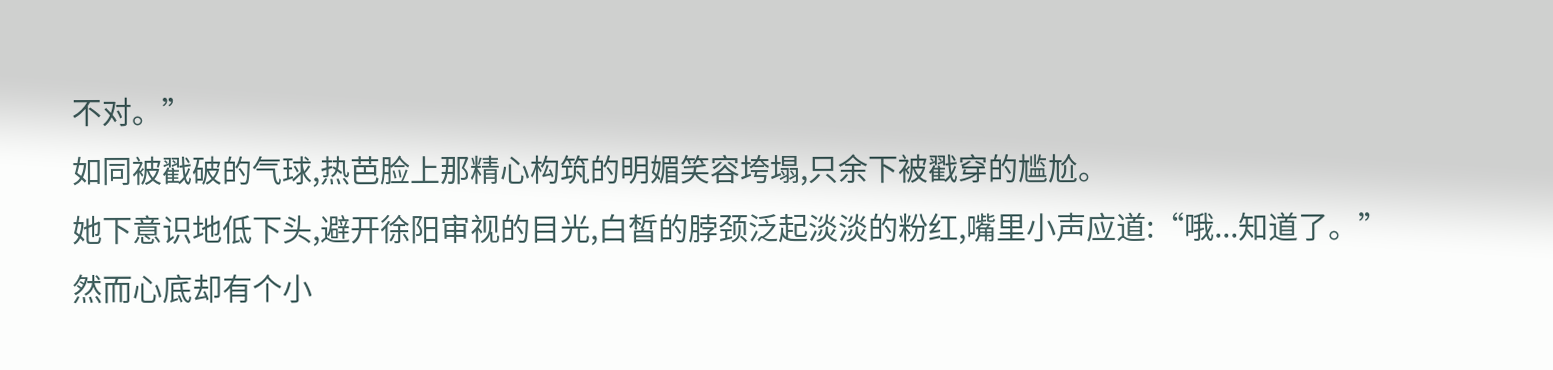不对。”
如同被戳破的气球,热芭脸上那精心构筑的明媚笑容垮塌,只余下被戳穿的尴尬。
她下意识地低下头,避开徐阳审视的目光,白皙的脖颈泛起淡淡的粉红,嘴里小声应道:“哦...知道了。”
然而心底却有个小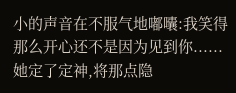小的声音在不服气地嘟囔:我笑得那么开心还不是因为见到你......
她定了定神,将那点隐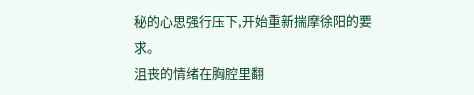秘的心思强行压下,开始重新揣摩徐阳的要求。
沮丧的情绪在胸腔里翻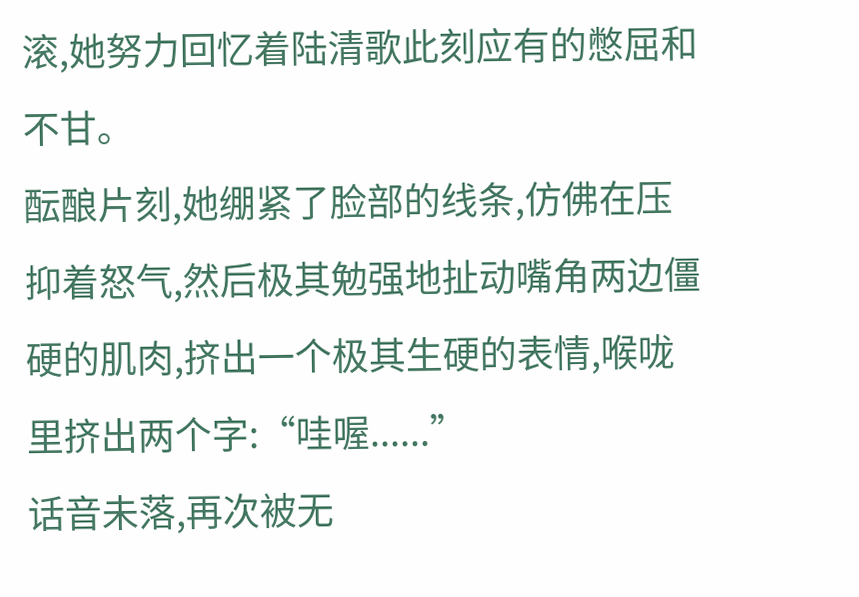滚,她努力回忆着陆清歌此刻应有的憋屈和不甘。
酝酿片刻,她绷紧了脸部的线条,仿佛在压抑着怒气,然后极其勉强地扯动嘴角两边僵硬的肌肉,挤出一个极其生硬的表情,喉咙里挤出两个字:“哇喔......”
话音未落,再次被无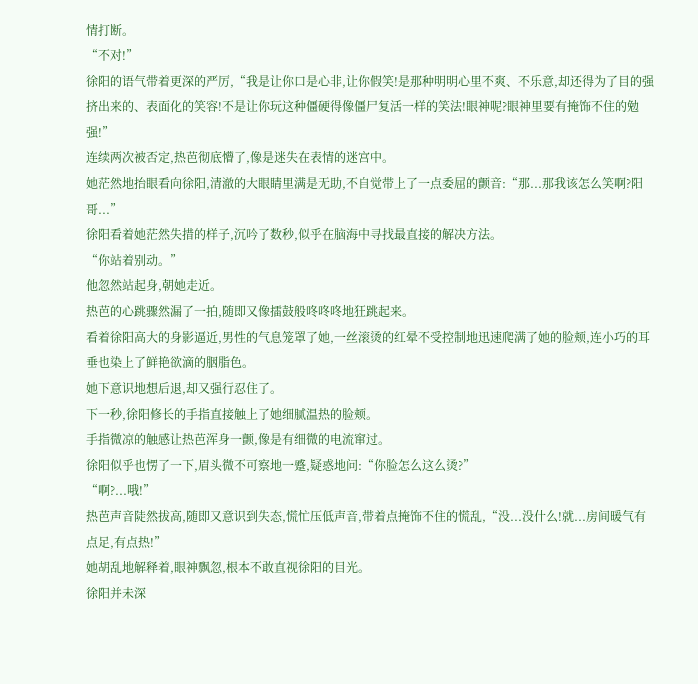情打断。
“不对!”
徐阳的语气带着更深的严厉,“我是让你口是心非,让你假笑!是那种明明心里不爽、不乐意,却还得为了目的强挤出来的、表面化的笑容!不是让你玩这种僵硬得像僵尸复活一样的笑法!眼神呢?眼神里要有掩饰不住的勉强!”
连续两次被否定,热芭彻底懵了,像是迷失在表情的迷宫中。
她茫然地抬眼看向徐阳,清澈的大眼睛里满是无助,不自觉带上了一点委屈的颤音:“那...那我该怎么笑啊?阳哥...”
徐阳看着她茫然失措的样子,沉吟了数秒,似乎在脑海中寻找最直接的解决方法。
“你站着别动。”
他忽然站起身,朝她走近。
热芭的心跳骤然漏了一拍,随即又像擂鼓般咚咚咚地狂跳起来。
看着徐阳高大的身影逼近,男性的气息笼罩了她,一丝滚烫的红晕不受控制地迅速爬满了她的脸颊,连小巧的耳垂也染上了鲜艳欲滴的胭脂色。
她下意识地想后退,却又强行忍住了。
下一秒,徐阳修长的手指直接触上了她细腻温热的脸颊。
手指微凉的触感让热芭浑身一颤,像是有细微的电流窜过。
徐阳似乎也愣了一下,眉头微不可察地一蹙,疑惑地问:“你脸怎么这么烫?”
“啊?...哦!”
热芭声音陡然拔高,随即又意识到失态,慌忙压低声音,带着点掩饰不住的慌乱,“没...没什么!就...房间暖气有点足,有点热!”
她胡乱地解释着,眼神飘忽,根本不敢直视徐阳的目光。
徐阳并未深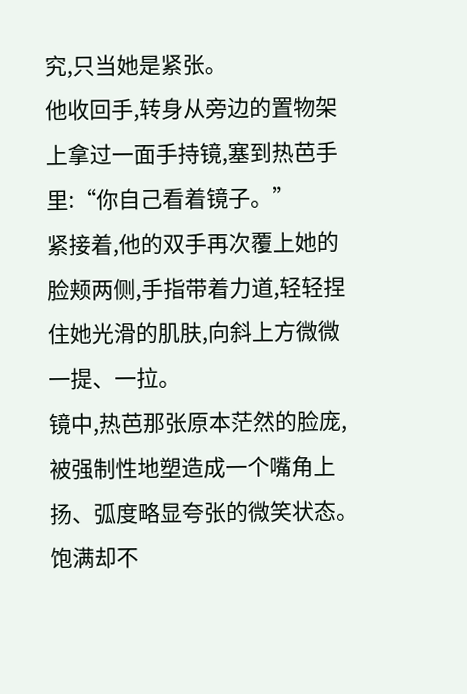究,只当她是紧张。
他收回手,转身从旁边的置物架上拿过一面手持镜,塞到热芭手里:“你自己看着镜子。”
紧接着,他的双手再次覆上她的脸颊两侧,手指带着力道,轻轻捏住她光滑的肌肤,向斜上方微微一提、一拉。
镜中,热芭那张原本茫然的脸庞,被强制性地塑造成一个嘴角上扬、弧度略显夸张的微笑状态。
饱满却不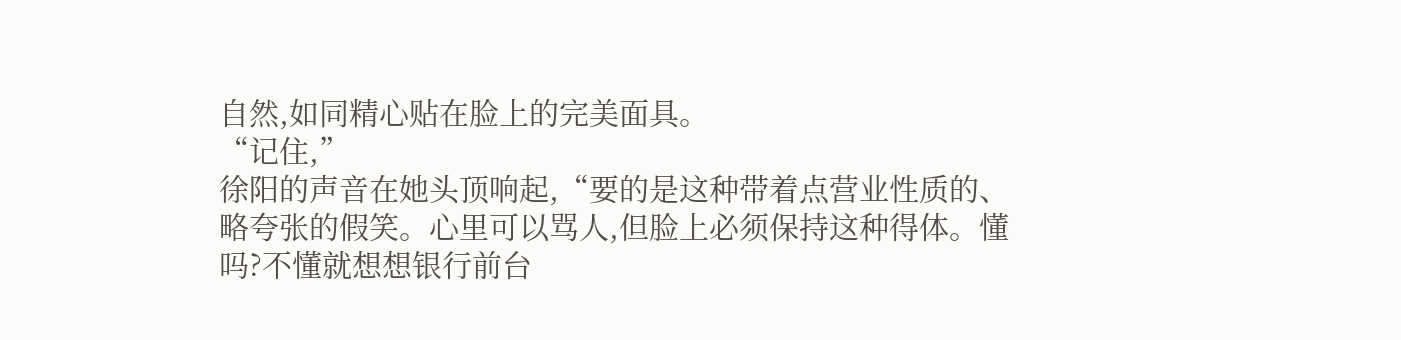自然,如同精心贴在脸上的完美面具。
“记住,”
徐阳的声音在她头顶响起,“要的是这种带着点营业性质的、略夸张的假笑。心里可以骂人,但脸上必须保持这种得体。懂吗?不懂就想想银行前台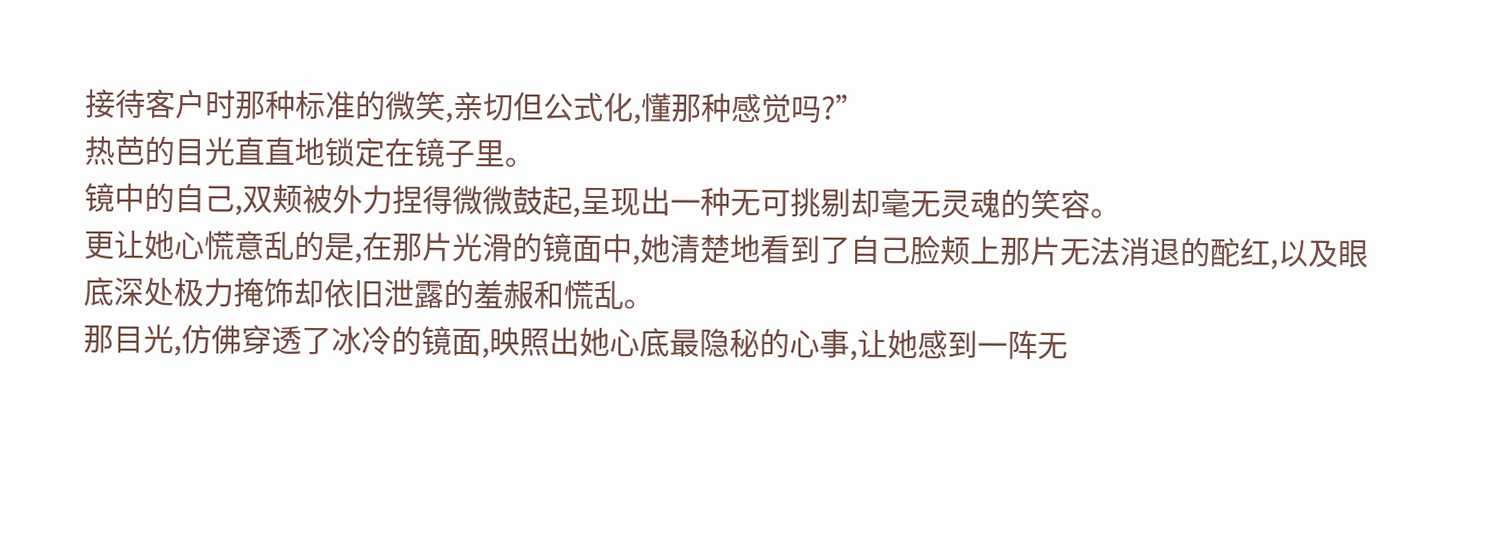接待客户时那种标准的微笑,亲切但公式化,懂那种感觉吗?”
热芭的目光直直地锁定在镜子里。
镜中的自己,双颊被外力捏得微微鼓起,呈现出一种无可挑剔却毫无灵魂的笑容。
更让她心慌意乱的是,在那片光滑的镜面中,她清楚地看到了自己脸颊上那片无法消退的酡红,以及眼底深处极力掩饰却依旧泄露的羞赧和慌乱。
那目光,仿佛穿透了冰冷的镜面,映照出她心底最隐秘的心事,让她感到一阵无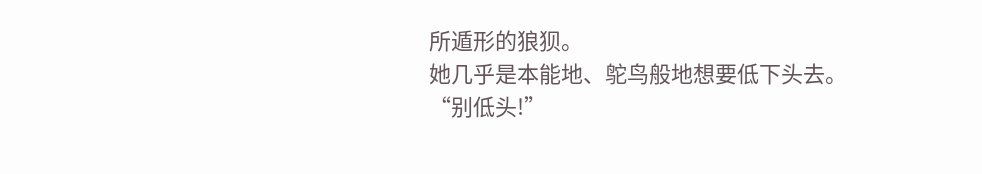所遁形的狼狈。
她几乎是本能地、鸵鸟般地想要低下头去。
“别低头!”